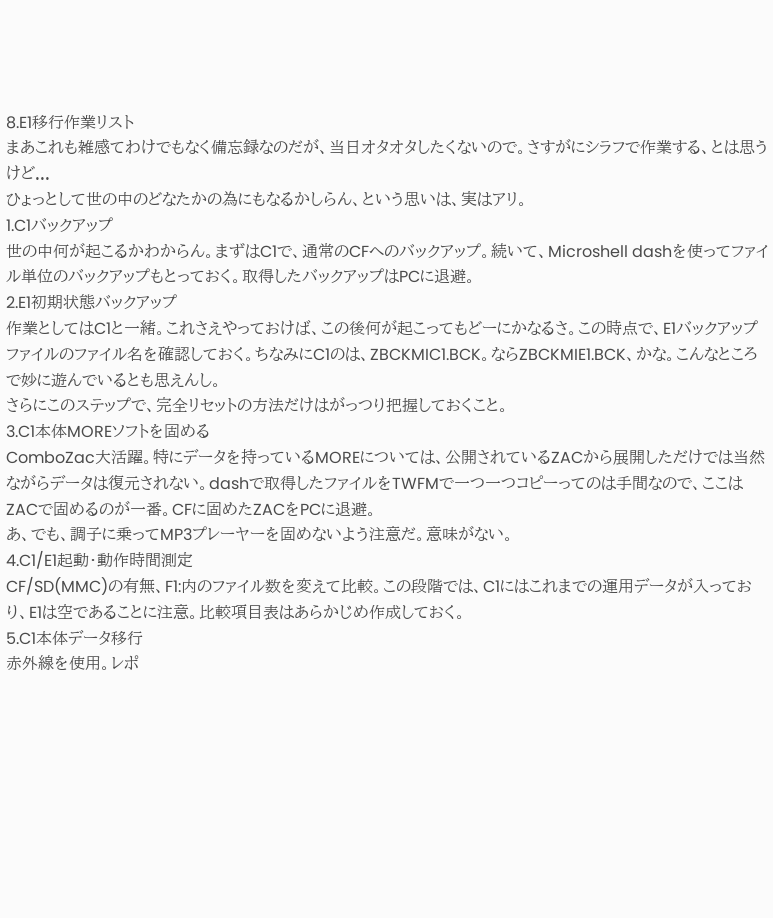8.E1移行作業リスト
まあこれも雑感てわけでもなく備忘録なのだが、当日オタオタしたくないので。さすがにシラフで作業する、とは思うけど...
ひょっとして世の中のどなたかの為にもなるかしらん、という思いは、実はアリ。
1.C1バックアップ
世の中何が起こるかわからん。まずはC1で、通常のCFへのバックアップ。続いて、Microshell dashを使ってファイル単位のバックアップもとっておく。取得したバックアップはPCに退避。
2.E1初期状態バックアップ
作業としてはC1と一緒。これさえやっておけば、この後何が起こってもどーにかなるさ。この時点で、E1バックアップファイルのファイル名を確認しておく。ちなみにC1のは、ZBCKMIC1.BCK。ならZBCKMIE1.BCK、かな。こんなところで妙に遊んでいるとも思えんし。
さらにこのステップで、完全リセットの方法だけはがっつり把握しておくこと。
3.C1本体MOREソフトを固める
ComboZac大活躍。特にデータを持っているMOREについては、公開されているZACから展開しただけでは当然ながらデータは復元されない。dashで取得したファイルをTWFMで一つ一つコピーってのは手間なので、ここはZACで固めるのが一番。CFに固めたZACをPCに退避。
あ、でも、調子に乗ってMP3プレーヤーを固めないよう注意だ。意味がない。
4.C1/E1起動・動作時間測定
CF/SD(MMC)の有無、F1:内のファイル数を変えて比較。この段階では、C1にはこれまでの運用データが入っており、E1は空であることに注意。比較項目表はあらかじめ作成しておく。
5.C1本体データ移行
赤外線を使用。レポ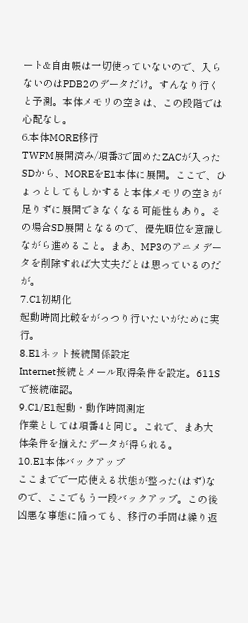ート&自由帳は一切使っていないので、入らないのはPDB2のデータだけ。すんなり行くと予測。本体メモリの空きは、この段階では心配なし。
6.本体MORE移行
TWFM展開済み/項番3で固めたZACが入ったSDから、MOREをE1本体に展開。ここで、ひょっとしてもしかすると本体メモリの空きが足りずに展開できなくなる可能性もあり。その場合SD展開となるので、優先順位を意識しながら進めること。まあ、MP3のアニメデータを削除すれば大丈夫だとは思っているのだが。
7.C1初期化
起動時間比較をがっつり行いたいがために実行。
8.E1ネット接続関係設定
Internet接続とメール取得条件を設定。611Sで接続確認。
9.C1/E1起動・動作時間測定
作業としては項番4と同じ。これで、まあ大体条件を揃えたデータが得られる。
10.E1本体バックアップ
ここまでで一応使える状態が整った(はず)なので、ここでもう一段バックアップ。この後凶悪な事態に陥っても、移行の手間は繰り返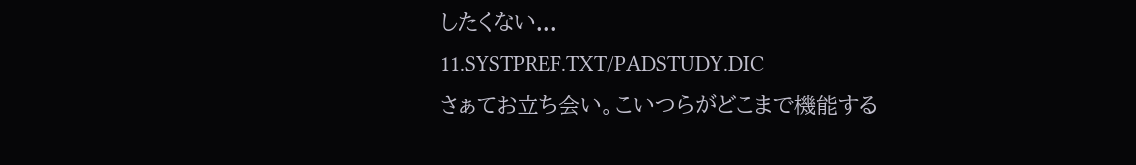したくない...
11.SYSTPREF.TXT/PADSTUDY.DIC
さぁてお立ち会い。こいつらがどこまで機能する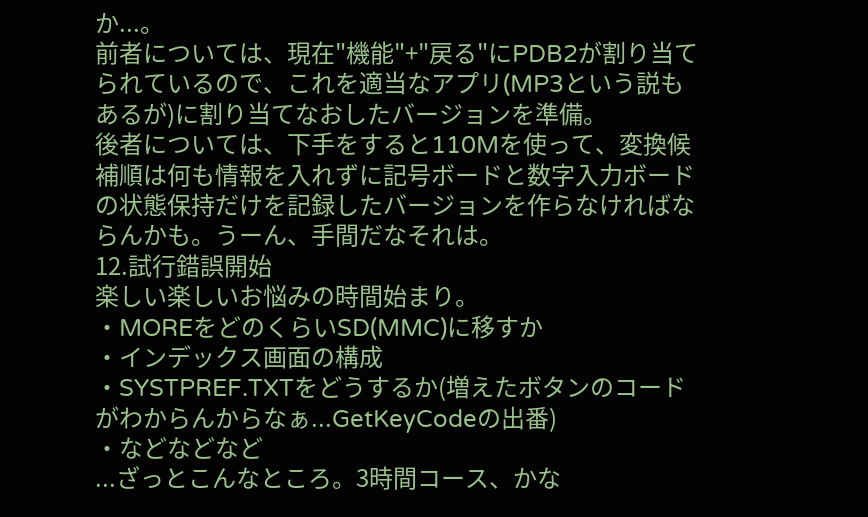か...。
前者については、現在"機能"+"戻る"にPDB2が割り当てられているので、これを適当なアプリ(MP3という説もあるが)に割り当てなおしたバージョンを準備。
後者については、下手をすると110Mを使って、変換候補順は何も情報を入れずに記号ボードと数字入力ボードの状態保持だけを記録したバージョンを作らなければならんかも。うーん、手間だなそれは。
12.試行錯誤開始
楽しい楽しいお悩みの時間始まり。
・MOREをどのくらいSD(MMC)に移すか
・インデックス画面の構成
・SYSTPREF.TXTをどうするか(増えたボタンのコードがわからんからなぁ...GetKeyCodeの出番)
・などなどなど
...ざっとこんなところ。3時間コース、かな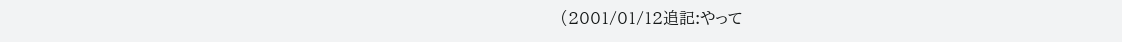(2001/01/12追記:やって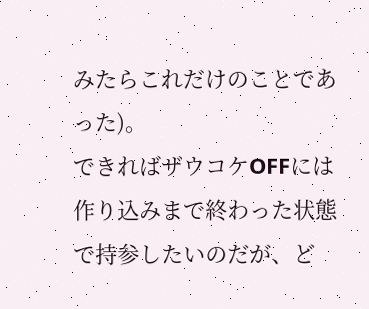みたらこれだけのことであった)。
できればザウコケOFFには作り込みまで終わった状態で持参したいのだが、ど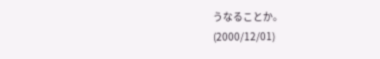うなることか。
(2000/12/01)